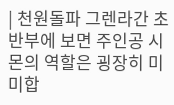| 천원돌파 그렌라간 초반부에 보면 주인공 시몬의 역할은 굉장히 미미합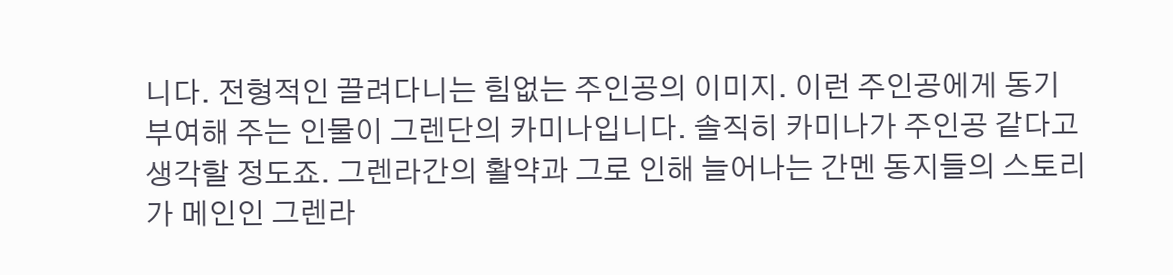니다. 전형적인 끌려다니는 힘없는 주인공의 이미지. 이런 주인공에게 동기부여해 주는 인물이 그렌단의 카미나입니다. 솔직히 카미나가 주인공 같다고 생각할 정도죠. 그렌라간의 활약과 그로 인해 늘어나는 간멘 동지들의 스토리가 메인인 그렌라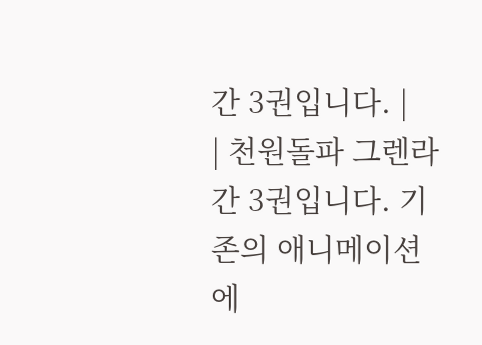간 3권입니다. |
| 천원돌파 그렌라간 3권입니다. 기존의 애니메이션에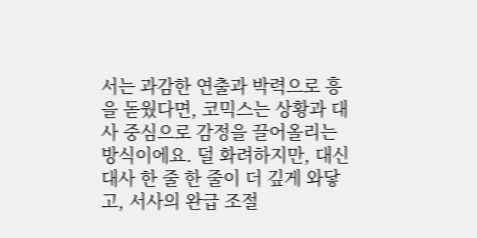서는 과감한 연출과 박력으로 흥을 돋웠다면, 코믹스는 상황과 대사 중심으로 감정을 끌어올리는 방식이에요. 덜 화려하지만, 대신 대사 한 줄 한 줄이 더 깊게 와닿고, 서사의 완급 조절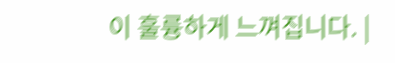이 훌륭하게 느껴집니다. |